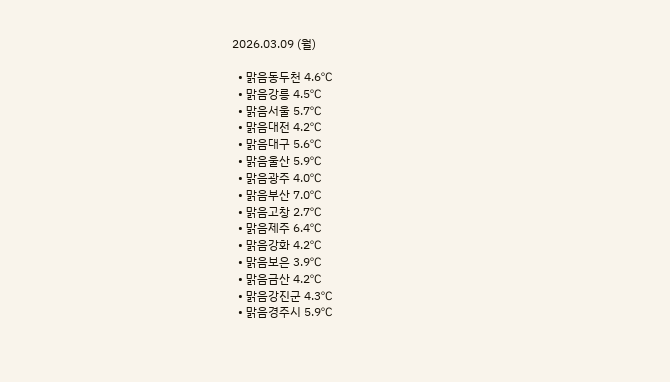2026.03.09 (월)

  • 맑음동두천 4.6℃
  • 맑음강릉 4.5℃
  • 맑음서울 5.7℃
  • 맑음대전 4.2℃
  • 맑음대구 5.6℃
  • 맑음울산 5.9℃
  • 맑음광주 4.0℃
  • 맑음부산 7.0℃
  • 맑음고창 2.7℃
  • 맑음제주 6.4℃
  • 맑음강화 4.2℃
  • 맑음보은 3.9℃
  • 맑음금산 4.2℃
  • 맑음강진군 4.3℃
  • 맑음경주시 5.9℃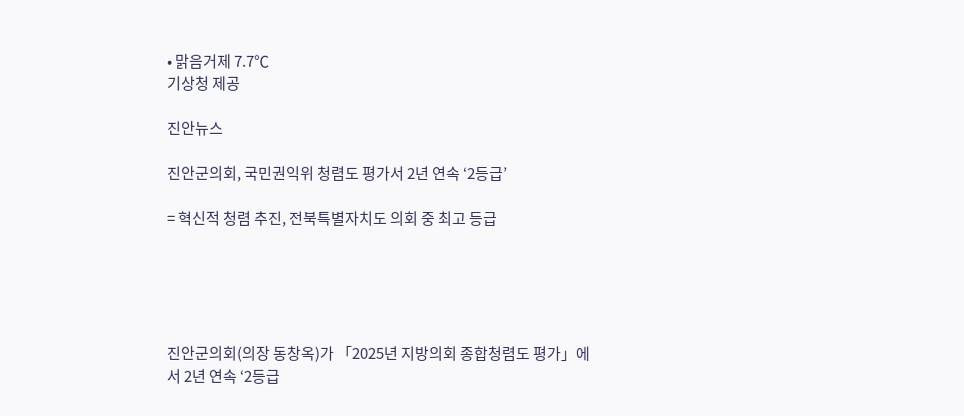• 맑음거제 7.7℃
기상청 제공

진안뉴스

진안군의회, 국민권익위 청렴도 평가서 2년 연속 ‘2등급’

= 혁신적 청렴 추진, 전북특별자치도 의회 중 최고 등급





진안군의회(의장 동창옥)가 「2025년 지방의회 종합청렴도 평가」에서 2년 연속 ‘2등급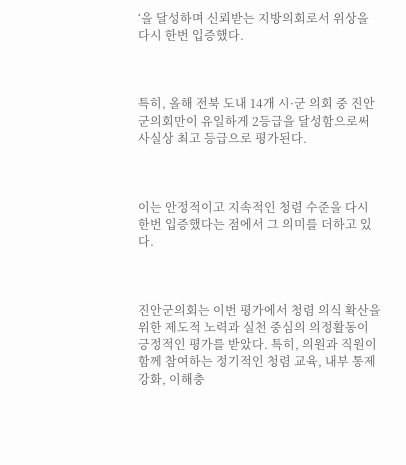‘을 달성하며 신뢰받는 지방의회로서 위상을 다시 한번 입증했다.



특히, 올해 전북 도내 14개 시·군 의회 중 진안군의회만이 유일하게 2등급을 달성함으로써 사실상 최고 등급으로 평가된다.



이는 안정적이고 지속적인 청렴 수준을 다시 한번 입증했다는 점에서 그 의미를 더하고 있다.



진안군의회는 이번 평가에서 청렴 의식 확산을 위한 제도적 노력과 실천 중심의 의정활동이 긍정적인 평가를 받았다. 특히, 의원과 직원이 함께 참여하는 정기적인 청렴 교육, 내부 통제 강화, 이해충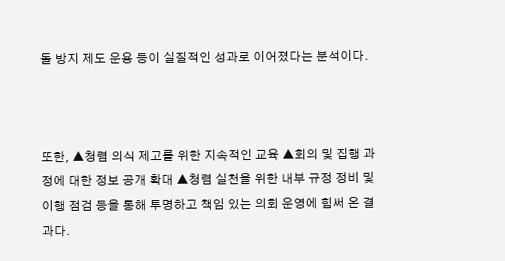돌 방지 제도 운용 등이 실질적인 성과로 이어졌다는 분석이다.



또한, ▲청렴 의식 제고를 위한 지속적인 교육 ▲회의 및 집행 과정에 대한 정보 공개 확대 ▲청렴 실천을 위한 내부 규정 정비 및 이행 점검 등을 통해 투명하고 책임 있는 의회 운영에 힘써 온 결과다.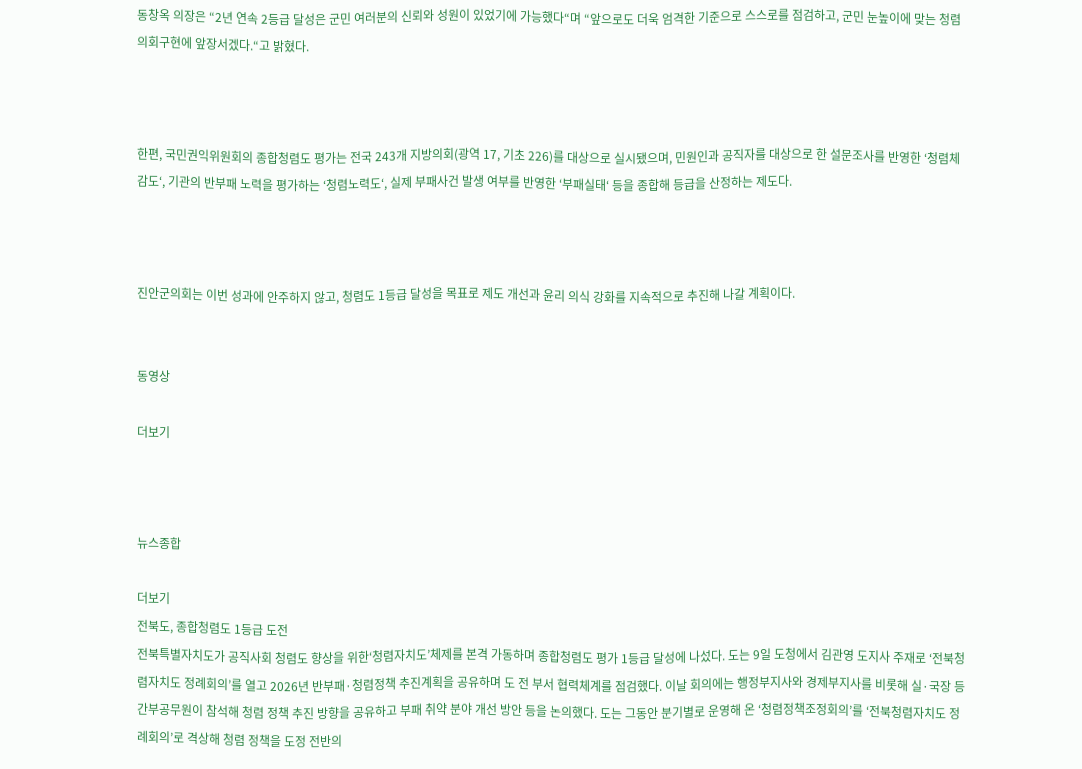동창옥 의장은 “2년 연속 2등급 달성은 군민 여러분의 신뢰와 성원이 있었기에 가능했다“며 “앞으로도 더욱 엄격한 기준으로 스스로를 점검하고, 군민 눈높이에 맞는 청렴의회구현에 앞장서겠다.“고 밝혔다.



한편, 국민권익위원회의 종합청렴도 평가는 전국 243개 지방의회(광역 17, 기초 226)를 대상으로 실시됐으며, 민원인과 공직자를 대상으로 한 설문조사를 반영한 ‘청렴체감도‘, 기관의 반부패 노력을 평가하는 ‘청렴노력도‘, 실제 부패사건 발생 여부를 반영한 ‘부패실태‘ 등을 종합해 등급을 산정하는 제도다.



진안군의회는 이번 성과에 안주하지 않고, 청렴도 1등급 달성을 목표로 제도 개선과 윤리 의식 강화를 지속적으로 추진해 나갈 계획이다.


동영상

더보기



뉴스종합

더보기
전북도, 종합청렴도 1등급 도전
전북특별자치도가 공직사회 청렴도 향상을 위한‘청렴자치도’체제를 본격 가동하며 종합청렴도 평가 1등급 달성에 나섰다. 도는 9일 도청에서 김관영 도지사 주재로 ‘전북청렴자치도 정례회의’를 열고 2026년 반부패·청렴정책 추진계획을 공유하며 도 전 부서 협력체계를 점검했다. 이날 회의에는 행정부지사와 경제부지사를 비롯해 실·국장 등 간부공무원이 참석해 청렴 정책 추진 방향을 공유하고 부패 취약 분야 개선 방안 등을 논의했다. 도는 그동안 분기별로 운영해 온 ‘청렴정책조정회의’를 ‘전북청렴자치도 정례회의’로 격상해 청렴 정책을 도정 전반의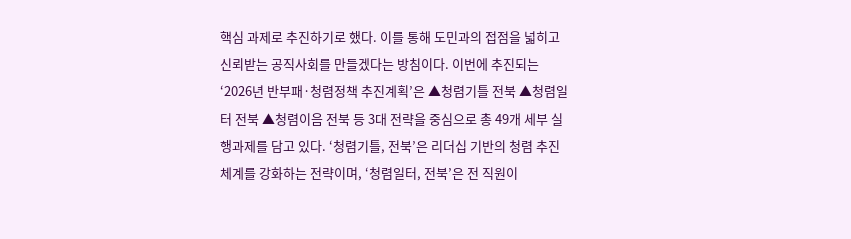핵심 과제로 추진하기로 했다. 이를 통해 도민과의 접점을 넓히고 신뢰받는 공직사회를 만들겠다는 방침이다. 이번에 추진되는‘2026년 반부패·청렴정책 추진계획’은 ▲청렴기틀 전북 ▲청렴일터 전북 ▲청렴이음 전북 등 3대 전략을 중심으로 총 49개 세부 실행과제를 담고 있다. ‘청렴기틀, 전북’은 리더십 기반의 청렴 추진체계를 강화하는 전략이며, ‘청렴일터, 전북’은 전 직원이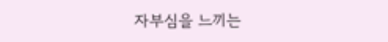자부심을 느끼는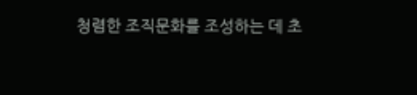청렴한 조직문화를 조성하는 데 초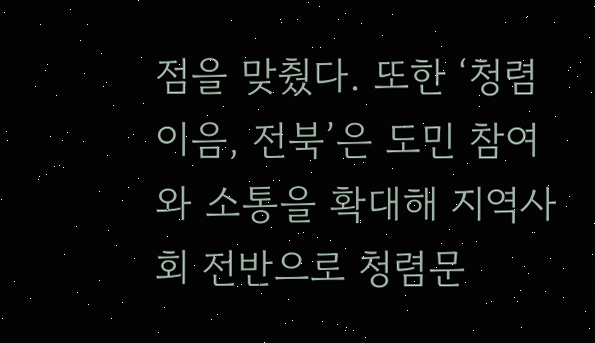점을 맞췄다. 또한 ‘청렴이음, 전북’은 도민 참여와 소통을 확대해 지역사회 전반으로 청렴문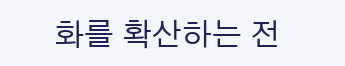화를 확산하는 전